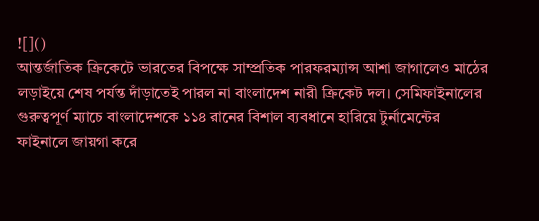![]()
আন্তর্জাতিক ক্রিকেটে ভারতের বিপক্ষে সাম্প্রতিক পারফরম্যান্স আশা জাগালেও মাঠের লড়াইয়ে শেষ পর্যন্ত দাঁড়াতেই পারল না বাংলাদেশ নারী ক্রিকেট দল। সেমিফাইনালের গুরুত্বপূর্ণ ম্যাচে বাংলাদেশকে ১১৪ রানের বিশাল ব্যবধানে হারিয়ে টুর্নামেন্টের ফাইনালে জায়গা করে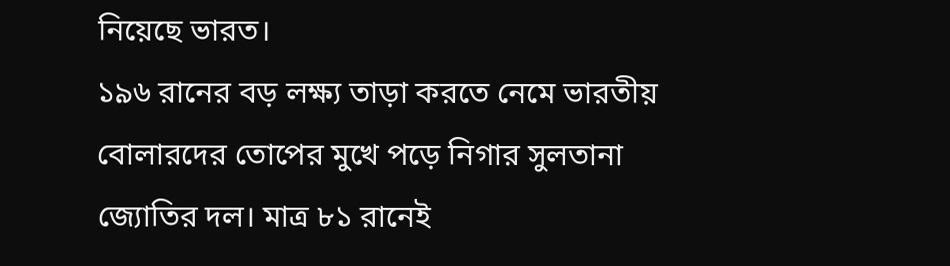নিয়েছে ভারত।
১৯৬ রানের বড় লক্ষ্য তাড়া করতে নেমে ভারতীয় বোলারদের তোপের মুখে পড়ে নিগার সুলতানা জ্যোতির দল। মাত্র ৮১ রানেই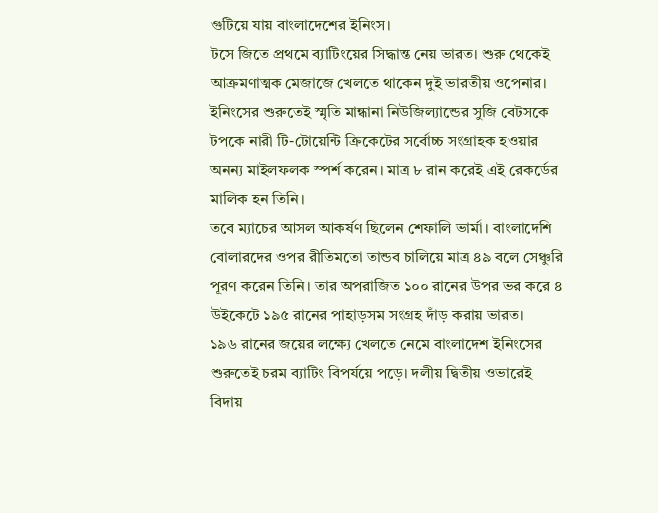গুটিয়ে যায় বাংলাদেশের ইনিংস।
টসে জিতে প্রথমে ব্যাটিংয়ের সিদ্ধান্ত নেয় ভারত। শুরু থেকেই আক্রমণাত্মক মেজাজে খেলতে থাকেন দুই ভারতীয় ওপেনার। ইনিংসের শুরুতেই স্মৃতি মান্ধানা নিউজিল্যান্ডের সুজি বেটসকে টপকে নারী টি-টোয়েন্টি ক্রিকেটের সর্বোচ্চ সংগ্রাহক হওয়ার অনন্য মাইলফলক স্পর্শ করেন। মাত্র ৮ রান করেই এই রেকর্ডের মালিক হন তিনি।
তবে ম্যাচের আসল আকর্ষণ ছিলেন শেফালি ভার্মা। বাংলাদেশি বোলারদের ওপর রীতিমতো তান্ডব চালিয়ে মাত্র ৪৯ বলে সেঞ্চুরি পূরণ করেন তিনি। তার অপরাজিত ১০০ রানের উপর ভর করে ৪ উইকেটে ১৯৫ রানের পাহাড়সম সংগ্রহ দাঁড় করায় ভারত।
১৯৬ রানের জয়ের লক্ষ্যে খেলতে নেমে বাংলাদেশ ইনিংসের শুরুতেই চরম ব্যাটিং বিপর্যয়ে পড়ে। দলীয় দ্বিতীয় ওভারেই বিদায়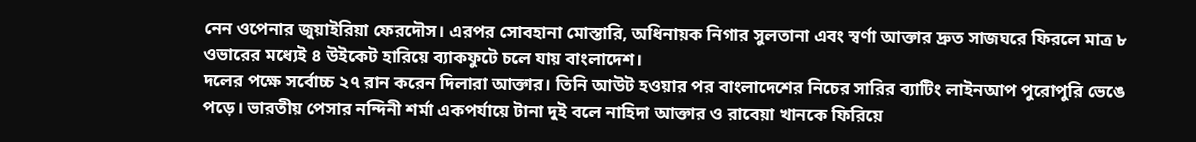নেন ওপেনার জুয়াইরিয়া ফেরদৌস। এরপর সোবহানা মোস্তারি, অধিনায়ক নিগার সুলতানা এবং স্বর্ণা আক্তার দ্রুত সাজঘরে ফিরলে মাত্র ৮ ওভারের মধ্যেই ৪ উইকেট হারিয়ে ব্যাকফুটে চলে যায় বাংলাদেশ।
দলের পক্ষে সর্বোচ্চ ২৭ রান করেন দিলারা আক্তার। তিনি আউট হওয়ার পর বাংলাদেশের নিচের সারির ব্যাটিং লাইনআপ পুরোপুরি ভেঙে পড়ে। ভারতীয় পেসার নন্দিনী শর্মা একপর্যায়ে টানা দুই বলে নাহিদা আক্তার ও রাবেয়া খানকে ফিরিয়ে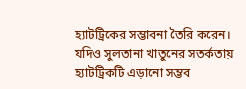হ্যাটট্রিকের সম্ভাবনা তৈরি করেন। যদিও সুলতানা খাতুনের সতর্কতায় হ্যাটট্রিকটি এড়ানো সম্ভব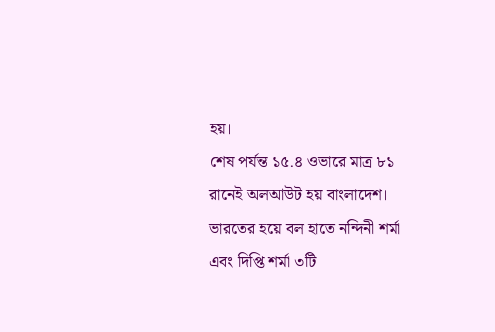হয়।
শেষ পর্যন্ত ১৫.৪ ওভারে মাত্র ৮১ রানেই অলআউট হয় বাংলাদেশ। ভারতের হয়ে বল হাতে নন্দিনী শর্মা এবং দিপ্তি শর্মা ৩টি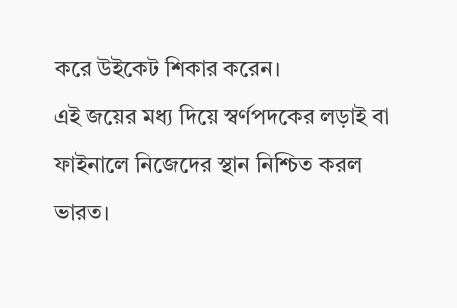করে উইকেট শিকার করেন।
এই জয়ের মধ্য দিয়ে স্বর্ণপদকের লড়াই বা ফাইনালে নিজেদের স্থান নিশ্চিত করল ভারত।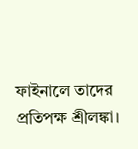ফাইনালে তাদের প্রতিপক্ষ শ্রীলঙ্কা।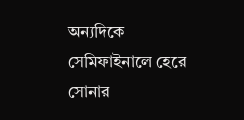অন্যদিকে সেমিফাইনালে হেরে সোনার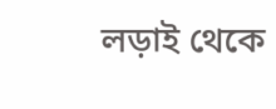লড়াই থেকে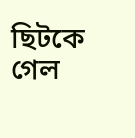ছিটকে গেল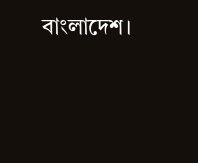বাংলাদেশ।